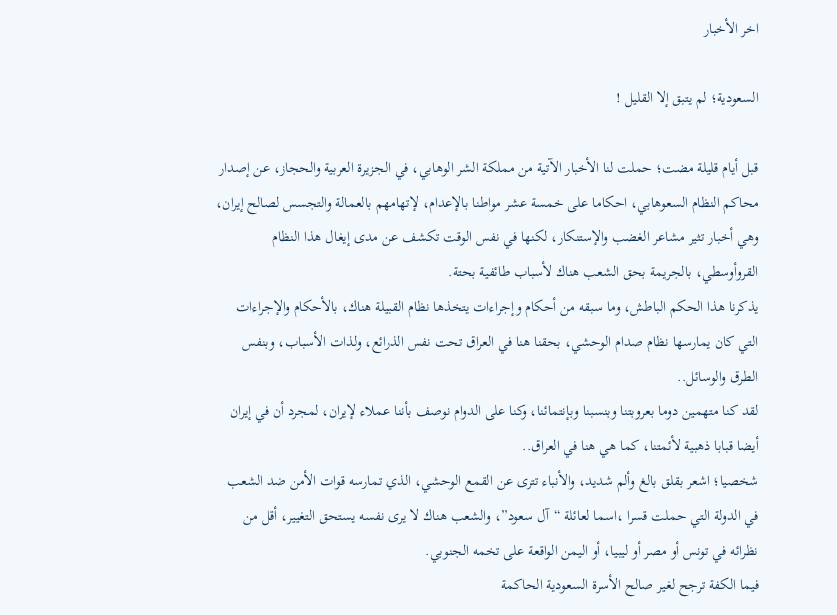اخر الأخبار

السعودية؛ لم يتبق إلا القليل !

قبل أيام قليلة مضت؛ حملت لنا الأخبار الآتية من مملكة الشر الوهابي، في الجزيرة العربية والحجاز، عن إصدار محاكم النظام السعوهابي، احكاما على خمسة عشر مواطنا بالإعدام، لإتهامهم بالعمالة والتجسس لصالح إيران، وهي أخبار تثير مشاعر الغضب والإستنكار، لكنها في نفس الوقت تكشف عن مدى إيغال هذا النظام القروأوسطي، بالجريمة بحق الشعب هناك لأسباب طائفية بحتة.
يذكرنا هذا الحكم الباطش، وما سبقه من أحكام وإجراءات يتخذها نظام القبيلة هناك، بالأحكام والإجراءات التي كان يمارسها نظام صدام الوحشي، بحقنا هنا في العراق تحت نفس الذرائع، ولذات الأسباب، وبنفس الطرق والوسائل..
لقد كنا متهمين دوما بعروبتنا وبنسبنا وبإنتمائنا، وكنا على الدوام نوصف بأننا عملاء لإيران، لمجرد أن في إيران أيضا قبابا ذهبية لأئمتنا، كما هي هنا في العراق..
شخصيا؛ اشعر بقلق بالغ وألم شديد، والأنباء تترى عن القمع الوحشي، الذي تمارسه قوات الأمن ضد الشعب في الدولة التي حملت قسرا ،اسما لعائلة “آل سعود”، والشعب هناك لا يرى نفسه يستحق التغيير، أقل من نظرائه في تونس أو مصر أو ليبيا، أو اليمن الواقعة على تخمه الجنوبي.
فيما الكفة ترجح لغير صالح الأسرة السعودية الحاكمة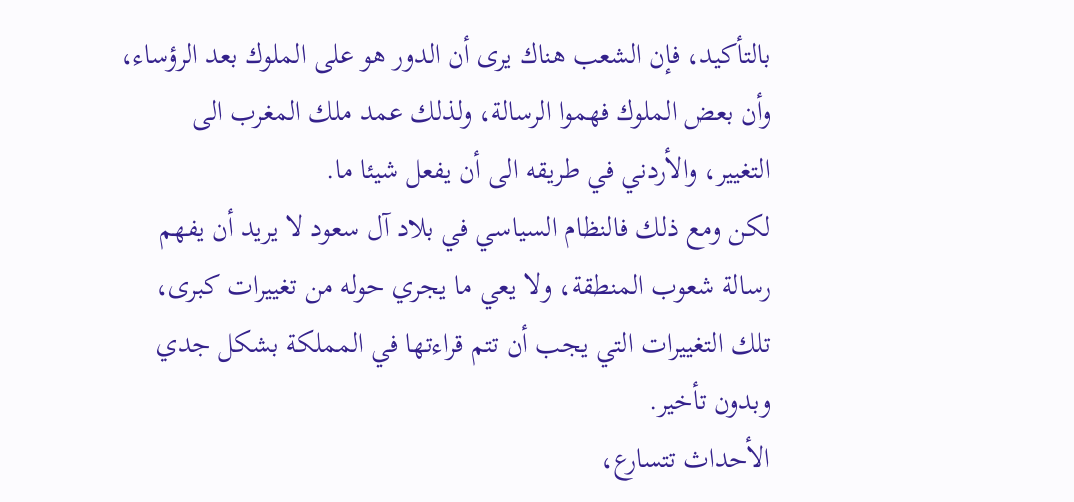بالتأكيد، فإن الشعب هناك يرى أن الدور هو على الملوك بعد الرؤساء، وأن بعض الملوك فهموا الرسالة، ولذلك عمد ملك المغرب الى التغيير، والأردني في طريقه الى أن يفعل شيئا ما.
لكن ومع ذلك فالنظام السياسي في بلاد آل سعود لا يريد أن يفهم رسالة شعوب المنطقة، ولا يعي ما يجري حوله من تغييرات كبرى، تلك التغييرات التي يجب أن تتم قراءتها في المملكة بشكل جدي وبدون تأخير.
الأحداث تتسارع،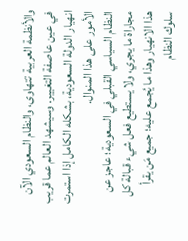والأنظمة العربية تتهاوى، والنظام السعودي الآن في عين عاصفة التغيير. وسيشهد العالم عما قريب انهيار الدولة السعودية، بشكله الكامل إذا استمرت الأمور على هذا المنوال.
النظام السياسي القبلي في السعودية؛ عاجز عن مجاراة ما يجري، ولا يستطيع فعل شيء قبالة كل هذا الانهيار وهذا ما يُجمع عليه؛ جميع مَن يقرأ سلوك النظام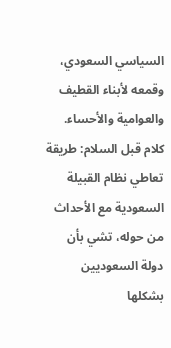السياسي السعودي، وقمعه لأبناء القطيف والعوامية والأحساء.
كلام قبل السلام: طريقة تعاطي نظام القبيلة السعودية مع الأحداث من حوله، تشي بأن دولة السعوديين بشكلها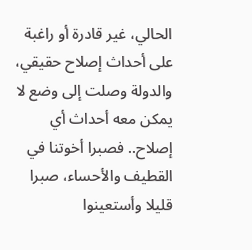الحالي، غير قادرة أو راغبة على أحداث إصلاح حقيقي، والدولة وصلت إلى وضع لا يمكن معه أحداث أي إصلاح.. فصبرا أخوتنا في القطيف والأحساء، صبرا قليلا وأستعينوا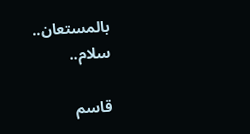بالمستعان..
سلام..

قاسم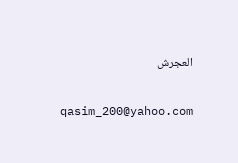العجرش

qasim_200@yahoo.com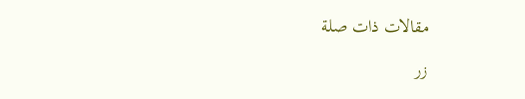مقالات ذات صلة

زر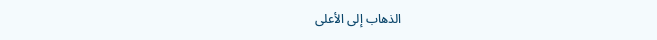الذهاب إلى الأعلى